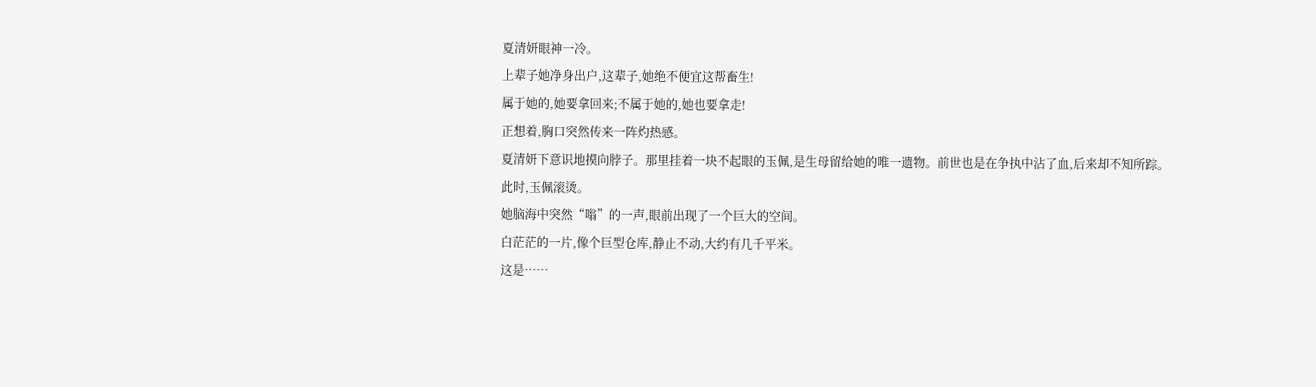夏清妍眼神一冷。
上辈子她净身出户,这辈子,她绝不便宜这帮畜生!
属于她的,她要拿回来;不属于她的,她也要拿走!
正想着,胸口突然传来一阵灼热感。
夏清妍下意识地摸向脖子。那里挂着一块不起眼的玉佩,是生母留给她的唯一遗物。前世也是在争执中沾了血,后来却不知所踪。
此时,玉佩滚烫。
她脑海中突然“嗡”的一声,眼前出现了一个巨大的空间。
白茫茫的一片,像个巨型仓库,静止不动,大约有几千平米。
这是……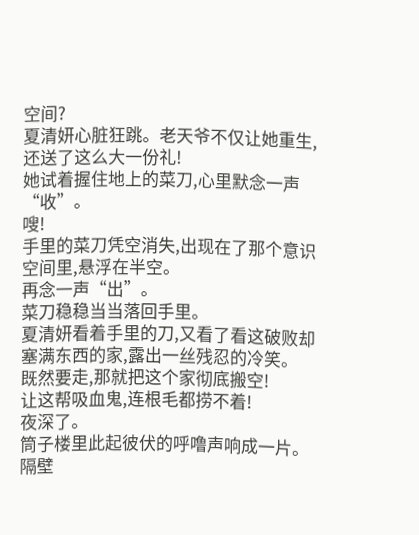空间?
夏清妍心脏狂跳。老天爷不仅让她重生,还送了这么大一份礼!
她试着握住地上的菜刀,心里默念一声“收”。
嗖!
手里的菜刀凭空消失,出现在了那个意识空间里,悬浮在半空。
再念一声“出”。
菜刀稳稳当当落回手里。
夏清妍看着手里的刀,又看了看这破败却塞满东西的家,露出一丝残忍的冷笑。
既然要走,那就把这个家彻底搬空!
让这帮吸血鬼,连根毛都捞不着!
夜深了。
筒子楼里此起彼伏的呼噜声响成一片。
隔壁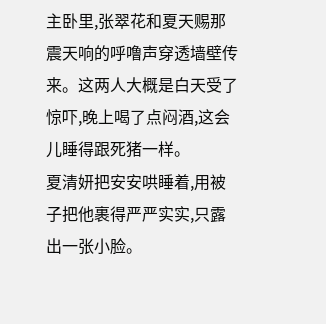主卧里,张翠花和夏天赐那震天响的呼噜声穿透墙壁传来。这两人大概是白天受了惊吓,晚上喝了点闷酒,这会儿睡得跟死猪一样。
夏清妍把安安哄睡着,用被子把他裹得严严实实,只露出一张小脸。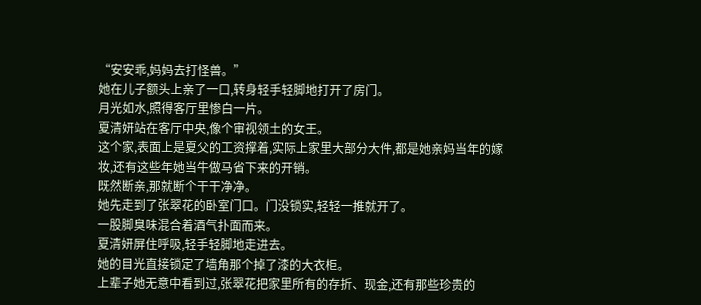“安安乖,妈妈去打怪兽。”
她在儿子额头上亲了一口,转身轻手轻脚地打开了房门。
月光如水,照得客厅里惨白一片。
夏清妍站在客厅中央,像个审视领土的女王。
这个家,表面上是夏父的工资撑着,实际上家里大部分大件,都是她亲妈当年的嫁妆,还有这些年她当牛做马省下来的开销。
既然断亲,那就断个干干净净。
她先走到了张翠花的卧室门口。门没锁实,轻轻一推就开了。
一股脚臭味混合着酒气扑面而来。
夏清妍屏住呼吸,轻手轻脚地走进去。
她的目光直接锁定了墙角那个掉了漆的大衣柜。
上辈子她无意中看到过,张翠花把家里所有的存折、现金,还有那些珍贵的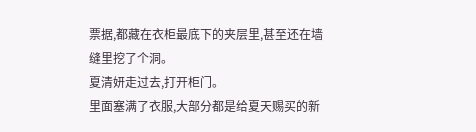票据,都藏在衣柜最底下的夹层里,甚至还在墙缝里挖了个洞。
夏清妍走过去,打开柜门。
里面塞满了衣服,大部分都是给夏天赐买的新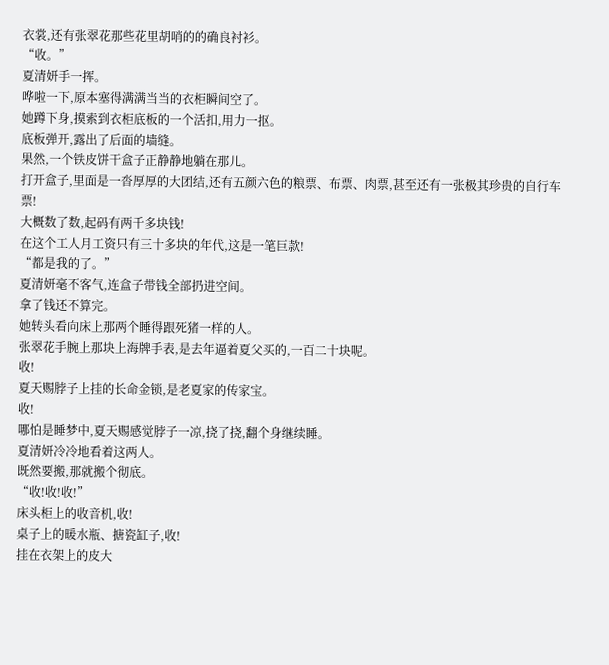衣裳,还有张翠花那些花里胡哨的的确良衬衫。
“收。”
夏清妍手一挥。
哗啦一下,原本塞得满满当当的衣柜瞬间空了。
她蹲下身,摸索到衣柜底板的一个活扣,用力一抠。
底板弹开,露出了后面的墙缝。
果然,一个铁皮饼干盒子正静静地躺在那儿。
打开盒子,里面是一沓厚厚的大团结,还有五颜六色的粮票、布票、肉票,甚至还有一张极其珍贵的自行车票!
大概数了数,起码有两千多块钱!
在这个工人月工资只有三十多块的年代,这是一笔巨款!
“都是我的了。”
夏清妍毫不客气,连盒子带钱全部扔进空间。
拿了钱还不算完。
她转头看向床上那两个睡得跟死猪一样的人。
张翠花手腕上那块上海牌手表,是去年逼着夏父买的,一百二十块呢。
收!
夏天赐脖子上挂的长命金锁,是老夏家的传家宝。
收!
哪怕是睡梦中,夏天赐感觉脖子一凉,挠了挠,翻个身继续睡。
夏清妍冷冷地看着这两人。
既然要搬,那就搬个彻底。
“收!收!收!”
床头柜上的收音机,收!
桌子上的暖水瓶、搪瓷缸子,收!
挂在衣架上的皮大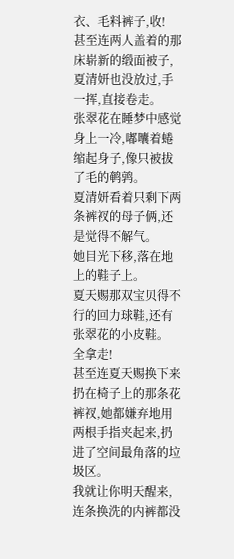衣、毛料裤子,收!
甚至连两人盖着的那床崭新的缎面被子,夏清妍也没放过,手一挥,直接卷走。
张翠花在睡梦中感觉身上一冷,嘟囔着蜷缩起身子,像只被拔了毛的鹌鹑。
夏清妍看着只剩下两条裤衩的母子俩,还是觉得不解气。
她目光下移,落在地上的鞋子上。
夏天赐那双宝贝得不行的回力球鞋,还有张翠花的小皮鞋。
全拿走!
甚至连夏天赐换下来扔在椅子上的那条花裤衩,她都嫌弃地用两根手指夹起来,扔进了空间最角落的垃圾区。
我就让你明天醒来,连条换洗的内裤都没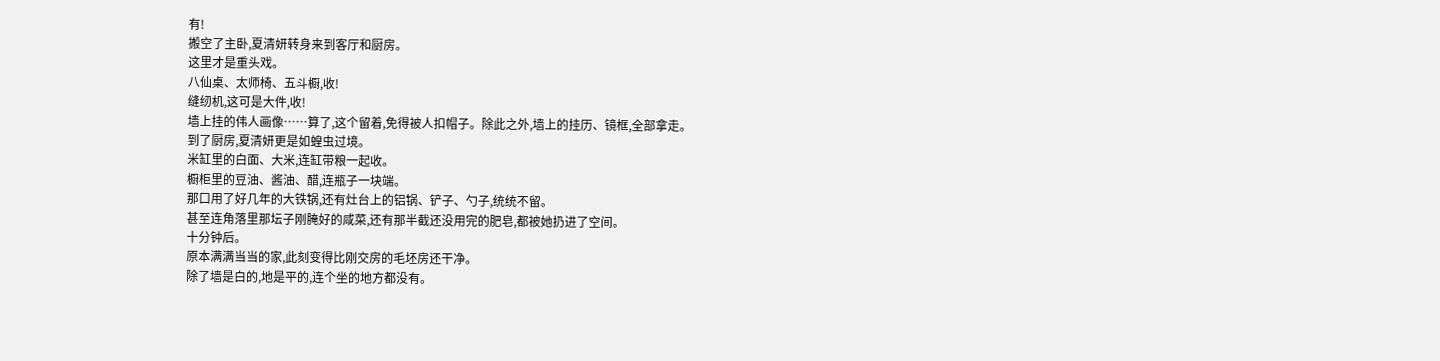有!
搬空了主卧,夏清妍转身来到客厅和厨房。
这里才是重头戏。
八仙桌、太师椅、五斗橱,收!
缝纫机,这可是大件,收!
墙上挂的伟人画像……算了,这个留着,免得被人扣帽子。除此之外,墙上的挂历、镜框,全部拿走。
到了厨房,夏清妍更是如蝗虫过境。
米缸里的白面、大米,连缸带粮一起收。
橱柜里的豆油、酱油、醋,连瓶子一块端。
那口用了好几年的大铁锅,还有灶台上的铝锅、铲子、勺子,统统不留。
甚至连角落里那坛子刚腌好的咸菜,还有那半截还没用完的肥皂,都被她扔进了空间。
十分钟后。
原本满满当当的家,此刻变得比刚交房的毛坯房还干净。
除了墙是白的,地是平的,连个坐的地方都没有。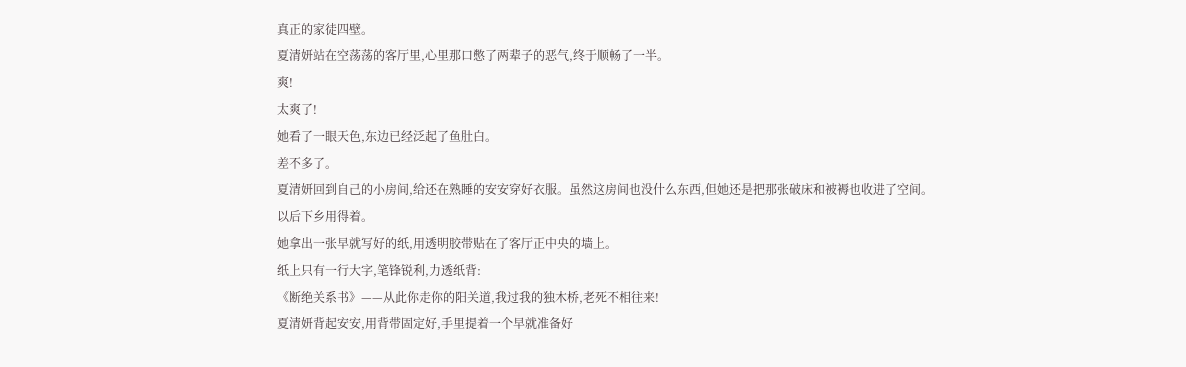真正的家徒四壁。
夏清妍站在空荡荡的客厅里,心里那口憋了两辈子的恶气,终于顺畅了一半。
爽!
太爽了!
她看了一眼天色,东边已经泛起了鱼肚白。
差不多了。
夏清妍回到自己的小房间,给还在熟睡的安安穿好衣服。虽然这房间也没什么东西,但她还是把那张破床和被褥也收进了空间。
以后下乡用得着。
她拿出一张早就写好的纸,用透明胶带贴在了客厅正中央的墙上。
纸上只有一行大字,笔锋锐利,力透纸背:
《断绝关系书》——从此你走你的阳关道,我过我的独木桥,老死不相往来!
夏清妍背起安安,用背带固定好,手里提着一个早就准备好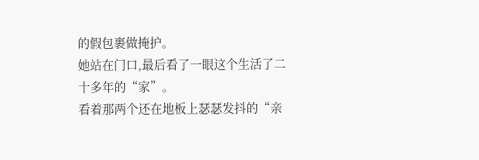的假包裹做掩护。
她站在门口,最后看了一眼这个生活了二十多年的“家”。
看着那两个还在地板上瑟瑟发抖的“亲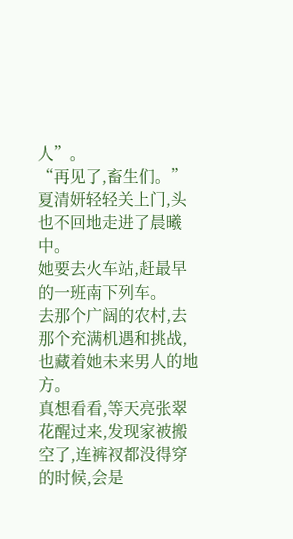人”。
“再见了,畜生们。”
夏清妍轻轻关上门,头也不回地走进了晨曦中。
她要去火车站,赶最早的一班南下列车。
去那个广阔的农村,去那个充满机遇和挑战,也藏着她未来男人的地方。
真想看看,等天亮张翠花醒过来,发现家被搬空了,连裤衩都没得穿的时候,会是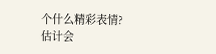个什么精彩表情?
估计会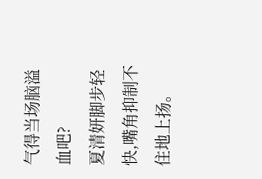气得当场脑溢血吧?
夏清妍脚步轻快,嘴角抑制不住地上扬。